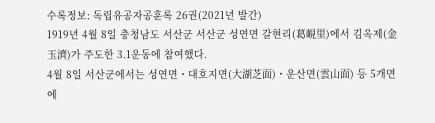수록정보: 독립유공자공훈록 26권(2021년 발간)
1919년 4월 8일 충청남도 서산군 서산군 성연면 갈현리(葛峴里)에서 김옥제(金玉濟)가 주도한 3.1운동에 참여했다.
4월 8일 서산군에서는 성연면・대호지면(大湖芝面)・운산면(雲山面) 등 5개면에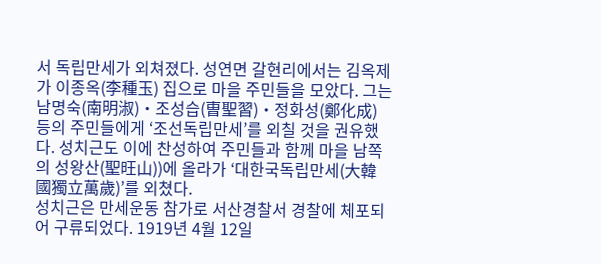서 독립만세가 외쳐졌다. 성연면 갈현리에서는 김옥제가 이종옥(李種玉) 집으로 마을 주민들을 모았다. 그는 남명숙(南明淑)・조성습(曺聖習)・정화성(鄭化成) 등의 주민들에게 ‘조선독립만세’를 외칠 것을 권유했다. 성치근도 이에 찬성하여 주민들과 함께 마을 남쪽의 성왕산(聖旺山))에 올라가 ‘대한국독립만세(大韓國獨立萬歲)’를 외쳤다.
성치근은 만세운동 참가로 서산경찰서 경찰에 체포되어 구류되었다. 1919년 4월 12일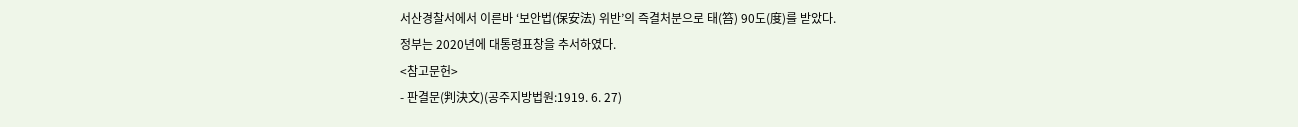서산경찰서에서 이른바 ‘보안법(保安法) 위반’의 즉결처분으로 태(笞) 90도(度)를 받았다.
정부는 2020년에 대통령표창을 추서하였다.
<참고문헌>
- 판결문(判決文)(공주지방법원:1919. 6. 27)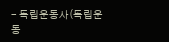- 독립운동사(독립운동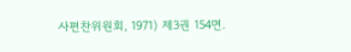사편찬위원회, 1971) 제3권 154면.